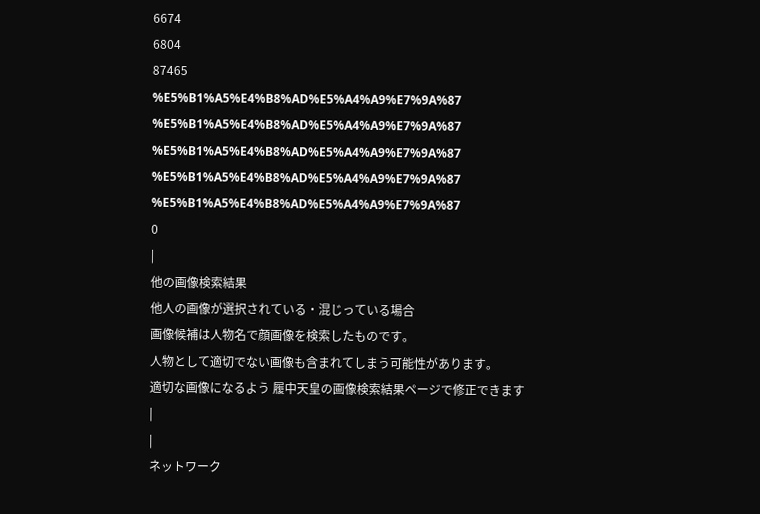6674
6804
87465
%E5%B1%A5%E4%B8%AD%E5%A4%A9%E7%9A%87
%E5%B1%A5%E4%B8%AD%E5%A4%A9%E7%9A%87
%E5%B1%A5%E4%B8%AD%E5%A4%A9%E7%9A%87
%E5%B1%A5%E4%B8%AD%E5%A4%A9%E7%9A%87
%E5%B1%A5%E4%B8%AD%E5%A4%A9%E7%9A%87
0
|
他の画像検索結果
他人の画像が選択されている・混じっている場合
画像候補は人物名で顔画像を検索したものです。
人物として適切でない画像も含まれてしまう可能性があります。
適切な画像になるよう 履中天皇の画像検索結果ページで修正できます
|
|
ネットワーク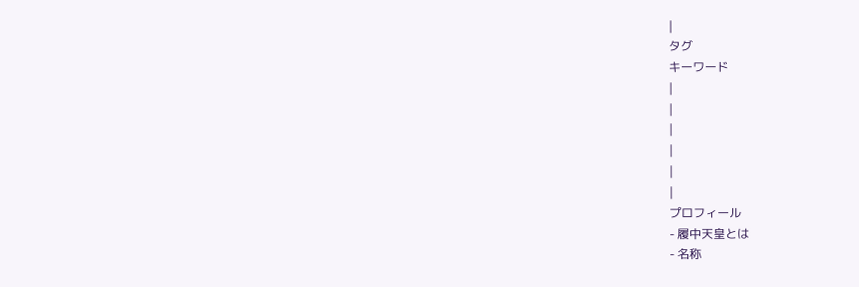|
タグ
キーワード
|
|
|
|
|
|
プロフィール
- 履中天皇とは
- 名称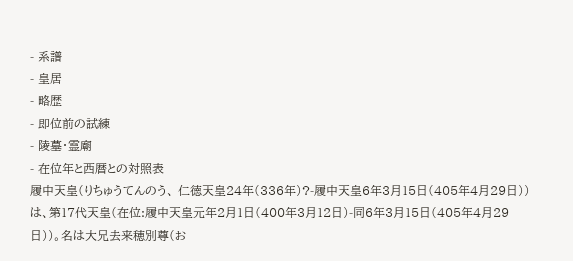- 系譜
- 皇居
- 略歴
- 即位前の試練
- 陵墓・霊廟
- 在位年と西暦との対照表
履中天皇(りちゅうてんのう、 仁徳天皇24年(336年)?-履中天皇6年3月15日(405年4月29日))は、第17代天皇(在位:履中天皇元年2月1日(400年3月12日)-同6年3月15日(405年4月29日))。名は大兄去来穂別尊(お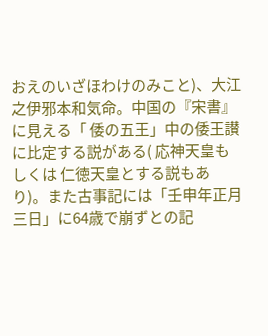おえのいざほわけのみこと)、大江之伊邪本和気命。中国の『宋書』に見える「 倭の五王」中の倭王讃に比定する説がある( 応神天皇もしくは 仁徳天皇とする説もあり)。また古事記には「壬申年正月三日」に64歳で崩ずとの記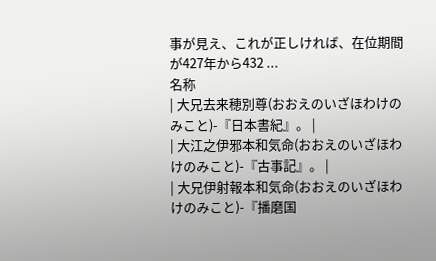事が見え、これが正しければ、在位期間が427年から432 ...
名称
| 大兄去来穂別尊(おおえのいざほわけのみこと)-『日本書紀』。 |
| 大江之伊邪本和気命(おおえのいざほわけのみこと)-『古事記』。 |
| 大兄伊射報本和気命(おおえのいざほわけのみこと)-『播磨国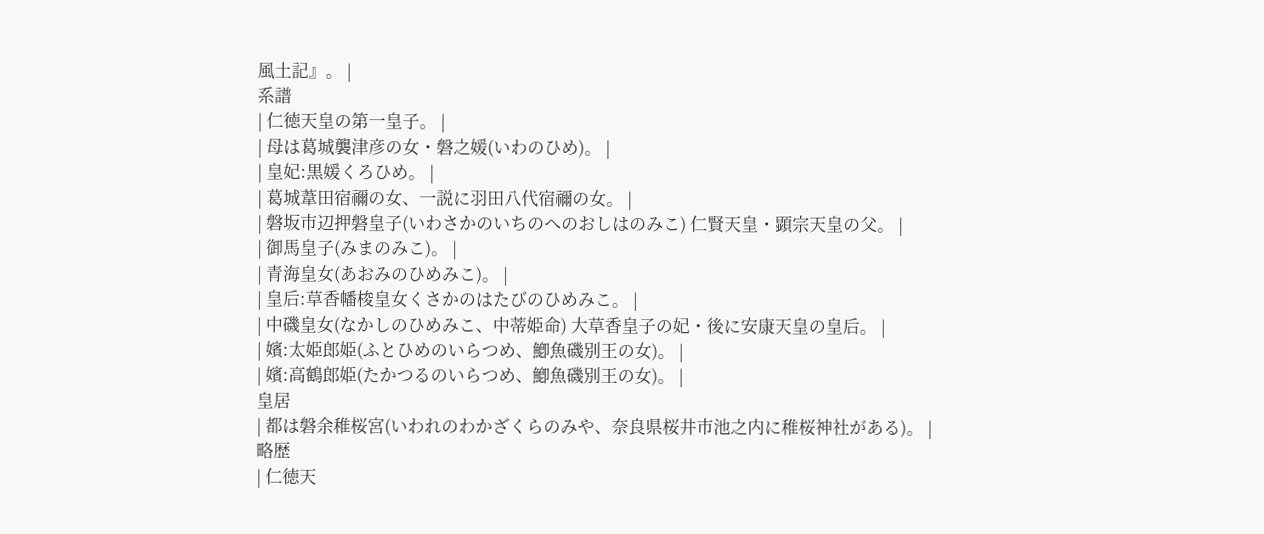風土記』。 |
系譜
| 仁徳天皇の第一皇子。 |
| 母は葛城襲津彦の女・磐之媛(いわのひめ)。 |
| 皇妃:黒媛くろひめ。 |
| 葛城葦田宿禰の女、一説に羽田八代宿禰の女。 |
| 磐坂市辺押磐皇子(いわさかのいちのへのおしはのみこ) 仁賢天皇・顕宗天皇の父。 |
| 御馬皇子(みまのみこ)。 |
| 青海皇女(あおみのひめみこ)。 |
| 皇后:草香幡梭皇女くさかのはたびのひめみこ。 |
| 中磯皇女(なかしのひめみこ、中蒂姫命) 大草香皇子の妃・後に安康天皇の皇后。 |
| 嬪:太姫郎姫(ふとひめのいらつめ、鯽魚磯別王の女)。 |
| 嬪:高鶴郎姫(たかつるのいらつめ、鯽魚磯別王の女)。 |
皇居
| 都は磐余稚桜宮(いわれのわかざくらのみや、奈良県桜井市池之内に稚桜神社がある)。 |
略歴
| 仁徳天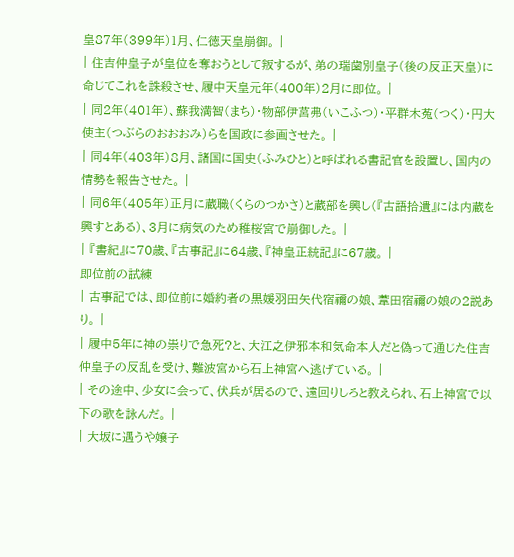皇87年(399年)1月、仁徳天皇崩御。 |
| 住吉仲皇子が皇位を奪おうとして叛するが、弟の瑞歯別皇子(後の反正天皇)に命じてこれを誅殺させ、履中天皇元年(400年)2月に即位。 |
| 同2年(401年)、蘇我満智(まち)・物部伊莒弗(いこふつ)・平群木菟(つく)・円大使主(つぶらのおおおみ)らを国政に参画させた。 |
| 同4年(403年)8月、諸国に国史(ふみひと)と呼ばれる書記官を設置し、国内の情勢を報告させた。 |
| 同6年(405年)正月に蔵職(くらのつかさ)と蔵部を興し(『古語拾遺』には内蔵を興すとある)、3月に病気のため稚桜宮で崩御した。 |
| 『書紀』に70歳、『古事記』に64歳、『神皇正統記』に67歳。 |
即位前の試練
| 古事記では、即位前に婚約者の黒媛羽田矢代宿禰の娘、葦田宿禰の娘の2説あり。 |
| 履中5年に神の祟りで急死?と、大江之伊邪本和気命本人だと偽って通じた住吉仲皇子の反乱を受け、難波宮から石上神宮へ逃げている。 |
| その途中、少女に会って、伏兵が居るので、遠回りしろと教えられ、石上神宮で以下の歌を詠んだ。 |
| 大坂に遇うや嬢子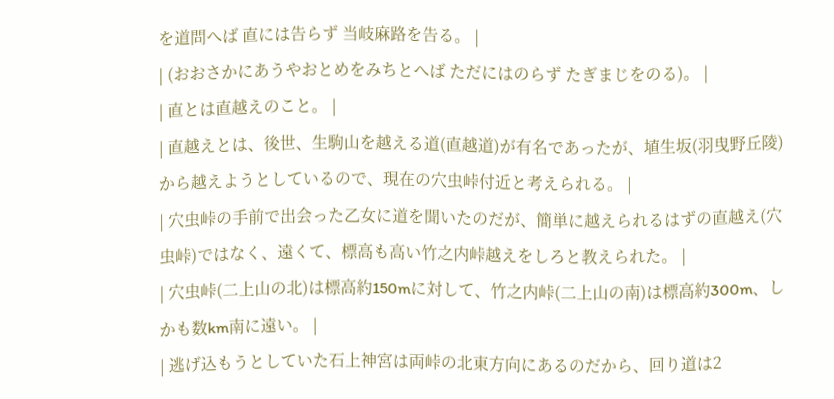を道問へば 直には告らず 当岐麻路を告る。 |
| (おおさかにあうやおとめをみちとへば ただにはのらず たぎまじをのる)。 |
| 直とは直越えのこと。 |
| 直越えとは、後世、生駒山を越える道(直越道)が有名であったが、埴生坂(羽曳野丘陵)から越えようとしているので、現在の穴虫峠付近と考えられる。 |
| 穴虫峠の手前で出会った乙女に道を聞いたのだが、簡単に越えられるはずの直越え(穴虫峠)ではなく、遠くて、標高も高い竹之内峠越えをしろと教えられた。 |
| 穴虫峠(二上山の北)は標高約150mに対して、竹之内峠(二上山の南)は標高約300m、しかも数km南に遠い。 |
| 逃げ込もうとしていた石上神宮は両峠の北東方向にあるのだから、回り道は2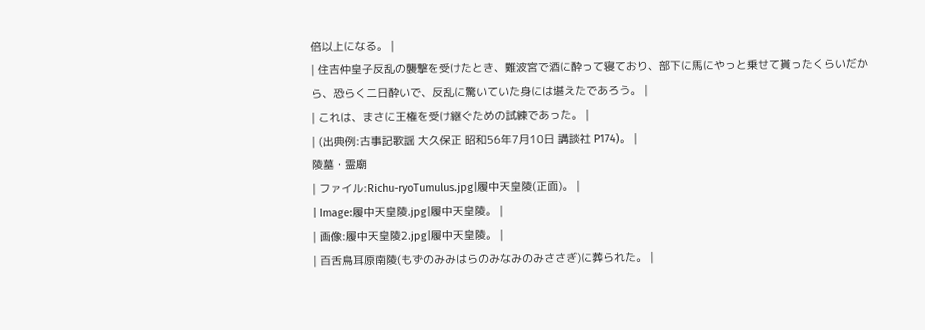倍以上になる。 |
| 住吉仲皇子反乱の襲撃を受けたとき、難波宮で酒に酔って寝ており、部下に馬にやっと乗せて貰ったくらいだから、恐らく二日酔いで、反乱に驚いていた身には堪えたであろう。 |
| これは、まさに王権を受け継ぐための試練であった。 |
| (出典例:古事記歌謡 大久保正 昭和56年7月10日 講談社 P174)。 |
陵墓・霊廟
| ファイル:Richu-ryoTumulus.jpg|履中天皇陵(正面)。 |
| Image:履中天皇陵.jpg|履中天皇陵。 |
| 画像:履中天皇陵2.jpg|履中天皇陵。 |
| 百舌鳥耳原南陵(もずのみみはらのみなみのみささぎ)に葬られた。 |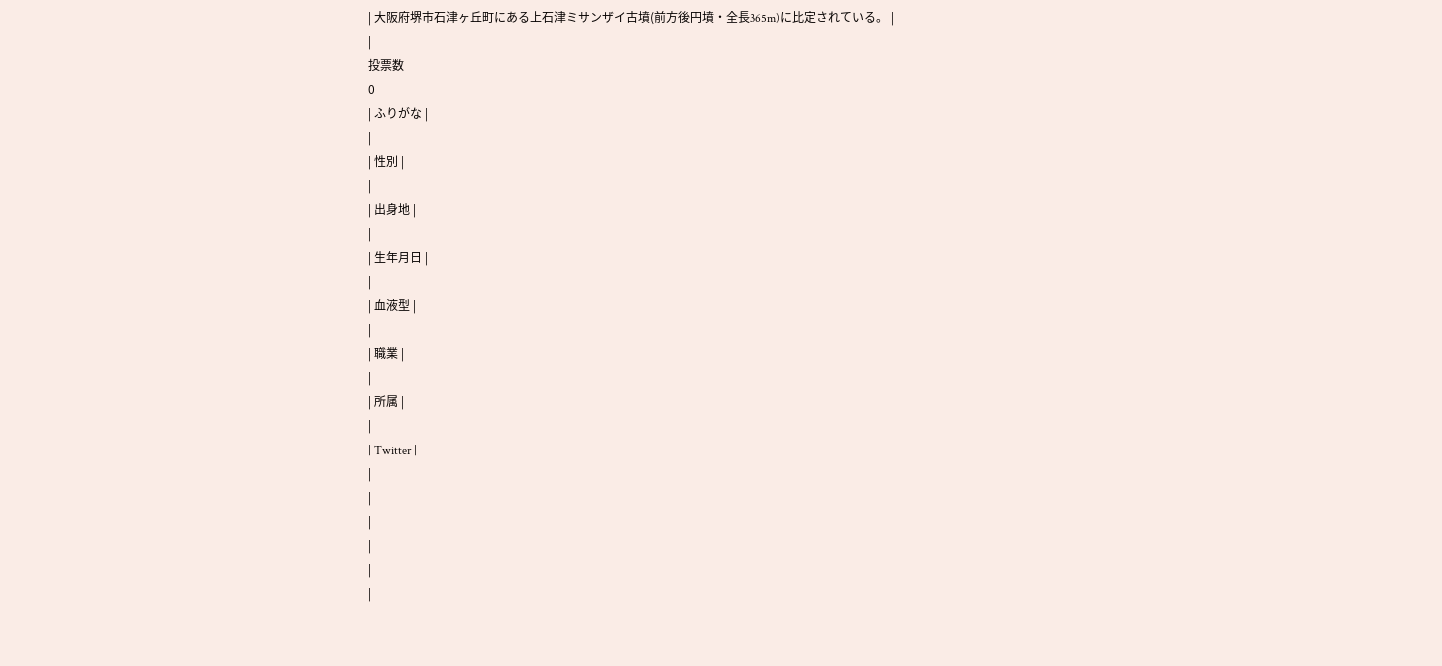| 大阪府堺市石津ヶ丘町にある上石津ミサンザイ古墳(前方後円墳・全長365m)に比定されている。 |
|
投票数
0
| ふりがな |
|
| 性別 |
|
| 出身地 |
|
| 生年月日 |
|
| 血液型 |
|
| 職業 |
|
| 所属 |
|
| Twitter |
|
|
|
|
|
|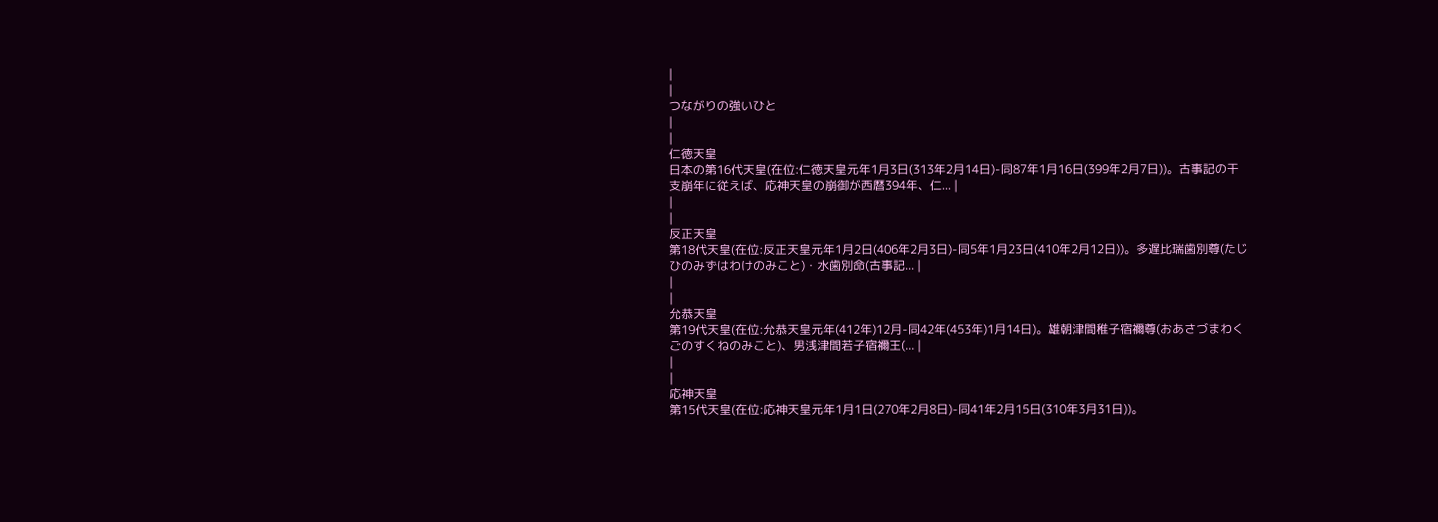|
|
つながりの強いひと
|
|
仁徳天皇
日本の第16代天皇(在位:仁徳天皇元年1月3日(313年2月14日)-同87年1月16日(399年2月7日))。古事記の干支崩年に従えば、応神天皇の崩御が西暦394年、仁... |
|
|
反正天皇
第18代天皇(在位:反正天皇元年1月2日(406年2月3日)-同5年1月23日(410年2月12日))。多遅比瑞歯別尊(たじひのみずはわけのみこと)・水歯別命(古事記... |
|
|
允恭天皇
第19代天皇(在位:允恭天皇元年(412年)12月-同42年(453年)1月14日)。雄朝津間稚子宿禰尊(おあさづまわくごのすくねのみこと)、男浅津間若子宿禰王(... |
|
|
応神天皇
第15代天皇(在位:応神天皇元年1月1日(270年2月8日)-同41年2月15日(310年3月31日))。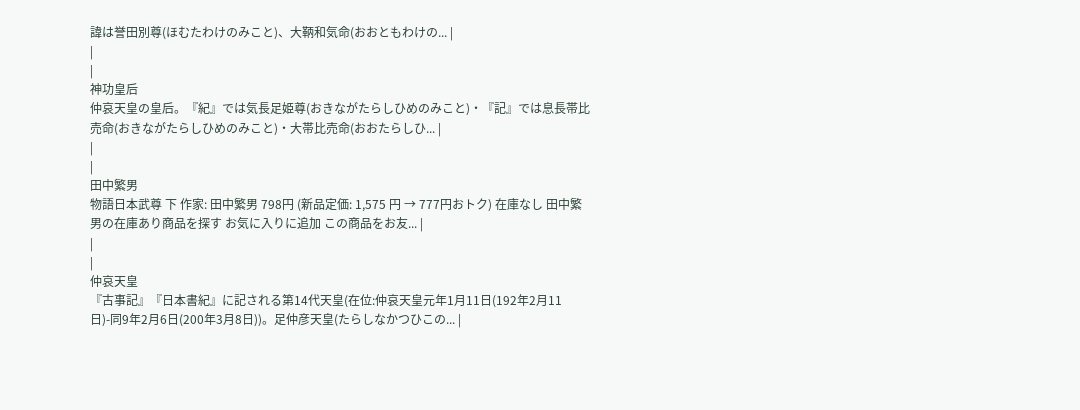諱は誉田別尊(ほむたわけのみこと)、大鞆和気命(おおともわけの... |
|
|
神功皇后
仲哀天皇の皇后。『紀』では気長足姫尊(おきながたらしひめのみこと)・『記』では息長帯比売命(おきながたらしひめのみこと)・大帯比売命(おおたらしひ... |
|
|
田中繁男
物語日本武尊 下 作家: 田中繁男 798円 (新品定価: 1,575 円 → 777円おトク) 在庫なし 田中繁男の在庫あり商品を探す お気に入りに追加 この商品をお友... |
|
|
仲哀天皇
『古事記』『日本書紀』に記される第14代天皇(在位:仲哀天皇元年1月11日(192年2月11日)-同9年2月6日(200年3月8日))。足仲彦天皇(たらしなかつひこの... |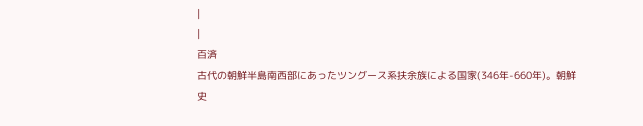|
|
百済
古代の朝鮮半島南西部にあったツングース系扶余族による国家(346年-660年)。朝鮮史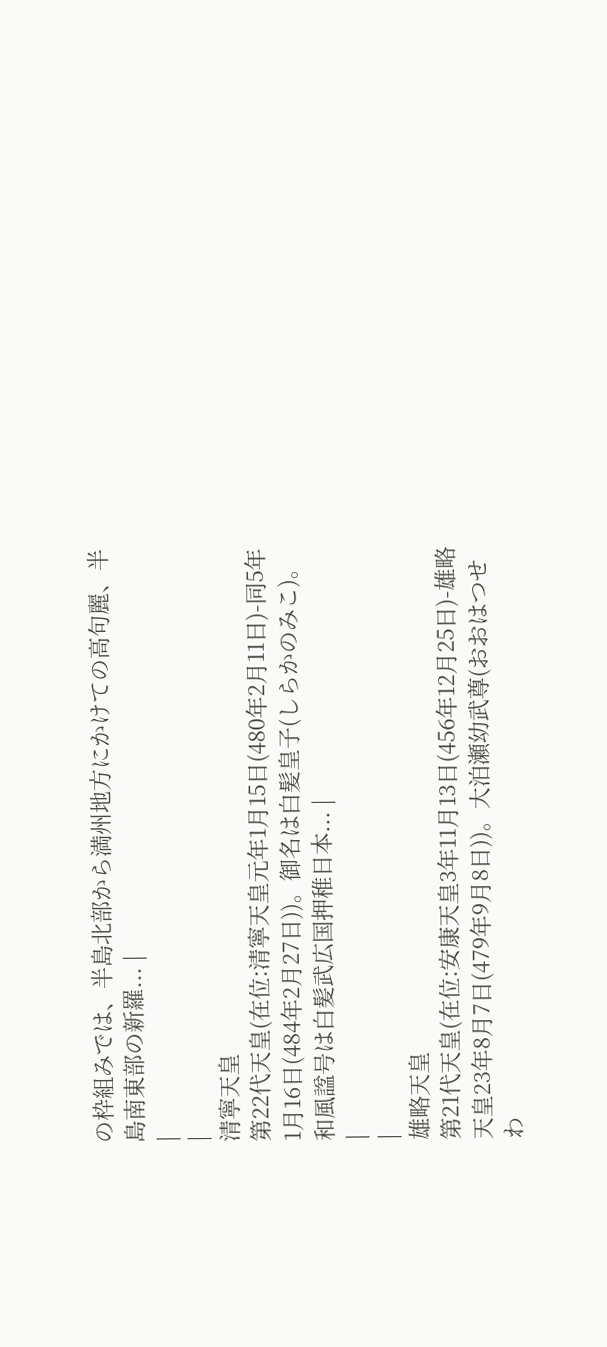の枠組みでは、半島北部から満州地方にかけての高句麗、半島南東部の新羅... |
|
|
清寧天皇
第22代天皇(在位:清寧天皇元年1月15日(480年2月11日)-同5年1月16日(484年2月27日))。御名は白髪皇子(しらかのみこ)。和風諡号は白髪武広国押稚日本... |
|
|
雄略天皇
第21代天皇(在位:安康天皇3年11月13日(456年12月25日)-雄略天皇23年8月7日(479年9月8日))。大泊瀬幼武尊(おおはつせわ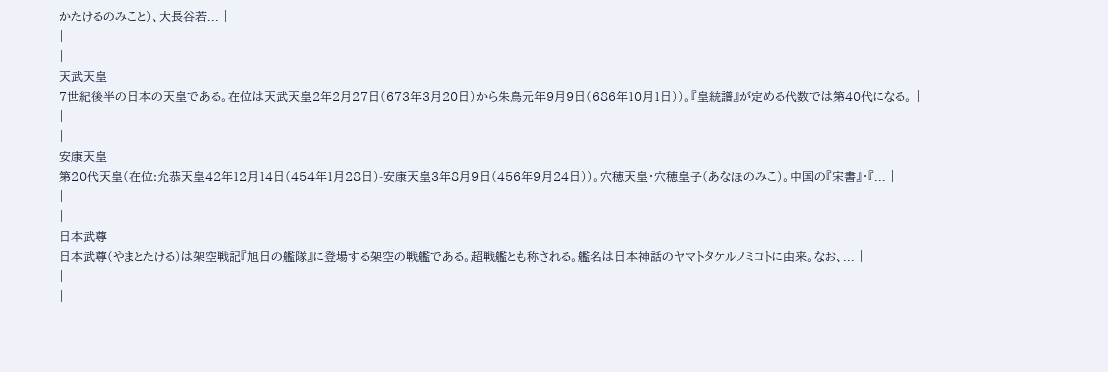かたけるのみこと)、大長谷若... |
|
|
天武天皇
7世紀後半の日本の天皇である。在位は天武天皇2年2月27日(673年3月20日)から朱鳥元年9月9日(686年10月1日))。『皇統譜』が定める代数では第40代になる。 |
|
|
安康天皇
第20代天皇(在位:允恭天皇42年12月14日(454年1月28日)-安康天皇3年8月9日(456年9月24日))。穴穂天皇・穴穂皇子(あなほのみこ)。中国の『宋書』・『... |
|
|
日本武尊
日本武尊(やまとたける)は架空戦記『旭日の艦隊』に登場する架空の戦艦である。超戦艦とも称される。艦名は日本神話のヤマトタケルノミコトに由来。なお、... |
|
|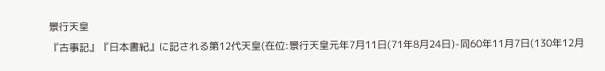景行天皇
『古事記』『日本書紀』に記される第12代天皇(在位:景行天皇元年7月11日(71年8月24日)-同60年11月7日(130年12月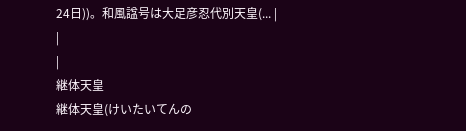24日))。和風諡号は大足彦忍代別天皇(... |
|
|
継体天皇
継体天皇(けいたいてんの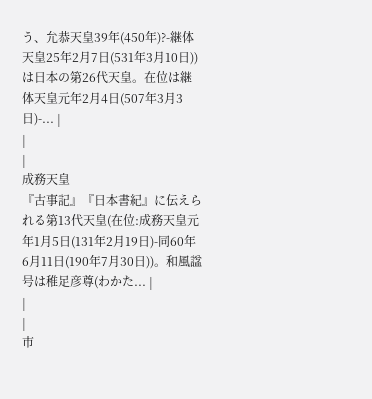う、允恭天皇39年(450年)?-継体天皇25年2月7日(531年3月10日))は日本の第26代天皇。在位は継体天皇元年2月4日(507年3月3日)-... |
|
|
成務天皇
『古事記』『日本書紀』に伝えられる第13代天皇(在位:成務天皇元年1月5日(131年2月19日)-同60年6月11日(190年7月30日))。和風諡号は稚足彦尊(わかた... |
|
|
市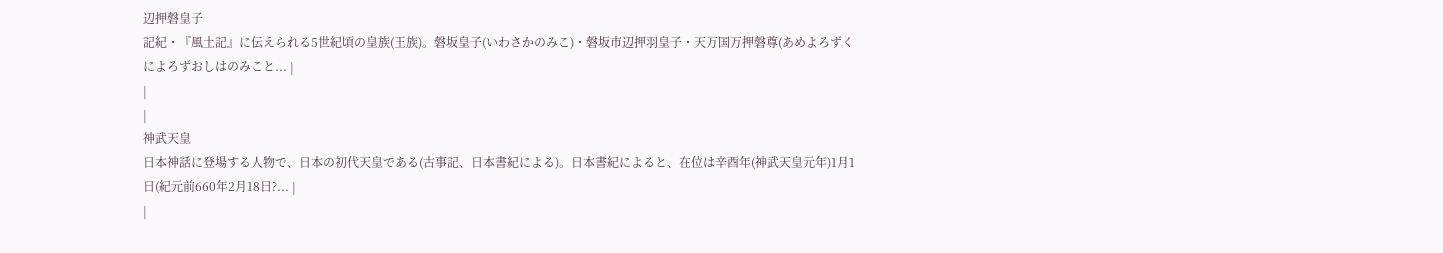辺押磐皇子
記紀・『風土記』に伝えられる5世紀頃の皇族(王族)。磐坂皇子(いわさかのみこ)・磐坂市辺押羽皇子・天万国万押磐尊(あめよろずくによろずおしはのみこと... |
|
|
神武天皇
日本神話に登場する人物で、日本の初代天皇である(古事記、日本書紀による)。日本書紀によると、在位は辛酉年(神武天皇元年)1月1日(紀元前660年2月18日?... |
|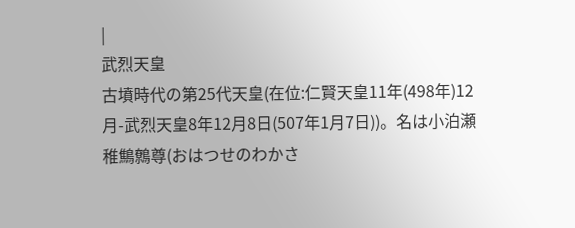|
武烈天皇
古墳時代の第25代天皇(在位:仁賢天皇11年(498年)12月-武烈天皇8年12月8日(507年1月7日))。名は小泊瀬稚鷦鷯尊(おはつせのわかさ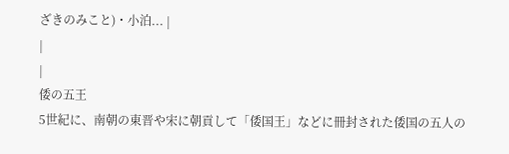ざきのみこと)・小泊... |
|
|
倭の五王
5世紀に、南朝の東晋や宋に朝貢して「倭国王」などに冊封された倭国の五人の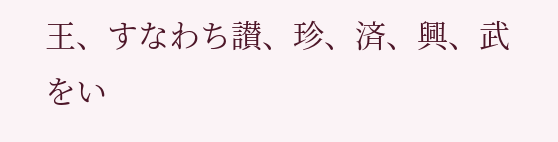王、すなわち讃、珍、済、興、武をい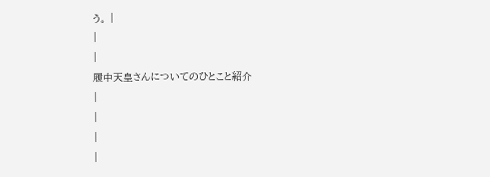う。 |
|
|
履中天皇さんについてのひとこと紹介
|
|
|
|